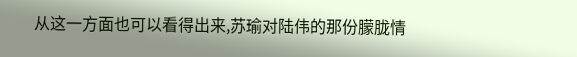从这一方面也可以看得出来,苏瑜对陆伟的那份朦胧情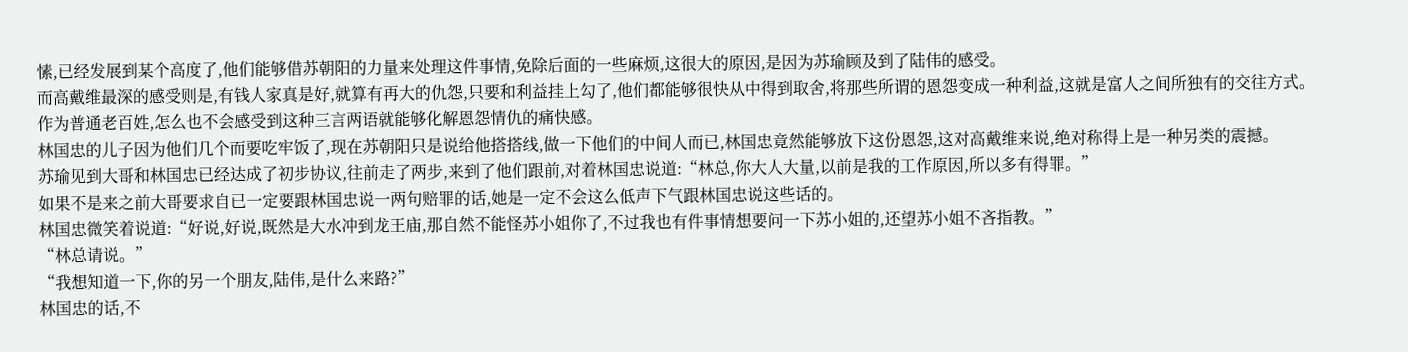愫,已经发展到某个高度了,他们能够借苏朝阳的力量来处理这件事情,免除后面的一些麻烦,这很大的原因,是因为苏瑜顾及到了陆伟的感受。
而高戴维最深的感受则是,有钱人家真是好,就算有再大的仇怨,只要和利益挂上勾了,他们都能够很快从中得到取舍,将那些所谓的恩怨变成一种利益,这就是富人之间所独有的交往方式。
作为普通老百姓,怎么也不会感受到这种三言两语就能够化解恩怨情仇的痛快感。
林国忠的儿子因为他们几个而要吃牢饭了,现在苏朝阳只是说给他搭搭线,做一下他们的中间人而已,林国忠竟然能够放下这份恩怨,这对高戴维来说,绝对称得上是一种另类的震撼。
苏瑜见到大哥和林国忠已经达成了初步协议,往前走了两步,来到了他们跟前,对着林国忠说道:“林总,你大人大量,以前是我的工作原因,所以多有得罪。”
如果不是来之前大哥要求自已一定要跟林国忠说一两句赔罪的话,她是一定不会这么低声下气跟林国忠说这些话的。
林国忠微笑着说道:“好说,好说,既然是大水冲到龙王庙,那自然不能怪苏小姐你了,不过我也有件事情想要问一下苏小姐的,还望苏小姐不吝指教。”
“林总请说。”
“我想知道一下,你的另一个朋友,陆伟,是什么来路?”
林国忠的话,不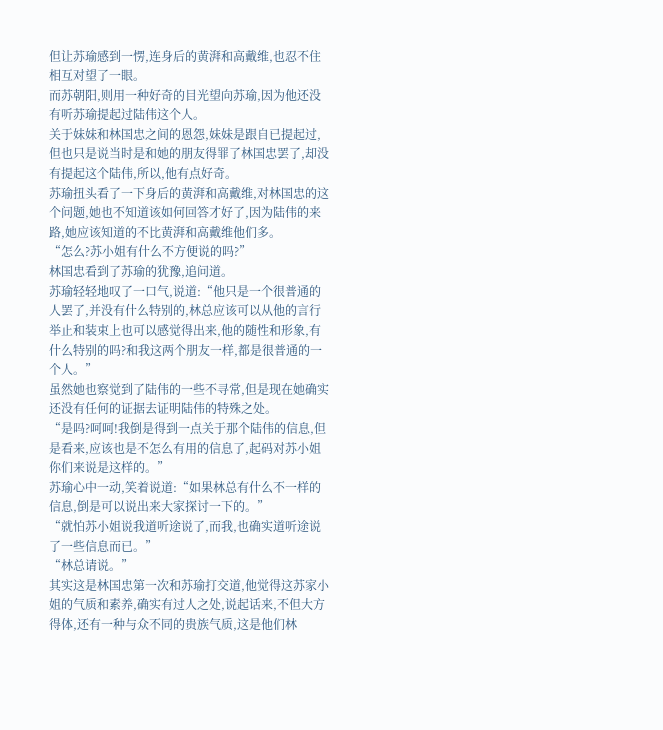但让苏瑜感到一愣,连身后的黄湃和高戴维,也忍不住相互对望了一眼。
而苏朝阳,则用一种好奇的目光望向苏瑜,因为他还没有听苏瑜提起过陆伟这个人。
关于妹妹和林国忠之间的恩怨,妹妹是跟自已提起过,但也只是说当时是和她的朋友得罪了林国忠罢了,却没有提起这个陆伟,所以,他有点好奇。
苏瑜扭头看了一下身后的黄湃和高戴维,对林国忠的这个问题,她也不知道该如何回答才好了,因为陆伟的来路,她应该知道的不比黄湃和高戴维他们多。
“怎么?苏小姐有什么不方便说的吗?”
林国忠看到了苏瑜的犹豫,追问道。
苏瑜轻轻地叹了一口气,说道:“他只是一个很普通的人罢了,并没有什么特别的,林总应该可以从他的言行举止和装束上也可以感觉得出来,他的随性和形象,有什么特别的吗?和我这两个朋友一样,都是很普通的一个人。”
虽然她也察觉到了陆伟的一些不寻常,但是现在她确实还没有任何的证据去证明陆伟的特殊之处。
“是吗?呵呵!我倒是得到一点关于那个陆伟的信息,但是看来,应该也是不怎么有用的信息了,起码对苏小姐你们来说是这样的。”
苏瑜心中一动,笑着说道:“如果林总有什么不一样的信息,倒是可以说出来大家探讨一下的。”
“就怕苏小姐说我道听途说了,而我,也确实道听途说了一些信息而已。”
“林总请说。”
其实这是林国忠第一次和苏瑜打交道,他觉得这苏家小姐的气质和素养,确实有过人之处,说起话来,不但大方得体,还有一种与众不同的贵族气质,这是他们林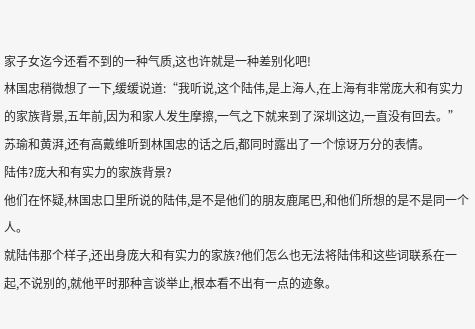家子女迄今还看不到的一种气质,这也许就是一种差别化吧!
林国忠稍微想了一下,缓缓说道:“我听说,这个陆伟,是上海人,在上海有非常庞大和有实力的家族背景,五年前,因为和家人发生摩擦,一气之下就来到了深圳这边,一直没有回去。”
苏瑜和黄湃,还有高戴维听到林国忠的话之后,都同时露出了一个惊讶万分的表情。
陆伟?庞大和有实力的家族背景?
他们在怀疑,林国忠口里所说的陆伟,是不是他们的朋友鹿尾巴,和他们所想的是不是同一个人。
就陆伟那个样子,还出身庞大和有实力的家族?他们怎么也无法将陆伟和这些词联系在一起,不说别的,就他平时那种言谈举止,根本看不出有一点的迹象。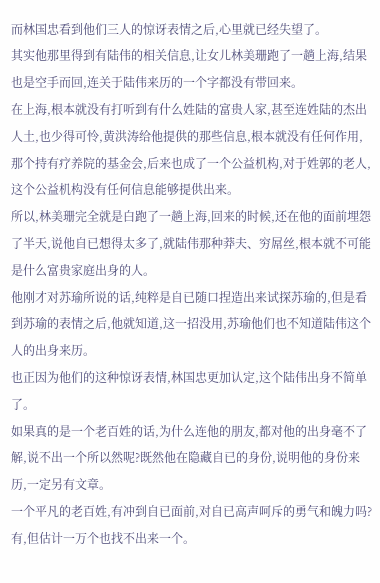而林国忠看到他们三人的惊讶表情之后,心里就已经失望了。
其实他那里得到有陆伟的相关信息,让女儿林美珊跑了一趟上海,结果也是空手而回,连关于陆伟来历的一个字都没有带回来。
在上海,根本就没有打听到有什么姓陆的富贵人家,甚至连姓陆的杰出人土,也少得可怜,黄洪涛给他提供的那些信息,根本就没有任何作用,那个持有疗养院的基金会,后来也成了一个公益机构,对于姓郭的老人,这个公益机构没有任何信息能够提供出来。
所以,林美珊完全就是白跑了一趟上海,回来的时候,还在他的面前埋怨了半天,说他自已想得太多了,就陆伟那种莽夫、穷屌丝,根本就不可能是什么富贵家庭出身的人。
他刚才对苏瑜所说的话,纯粹是自已随口捏造出来试探苏瑜的,但是看到苏瑜的表情之后,他就知道,这一招没用,苏瑜他们也不知道陆伟这个人的出身来历。
也正因为他们的这种惊讶表情,林国忠更加认定,这个陆伟出身不简单了。
如果真的是一个老百姓的话,为什么连他的朋友,都对他的出身毫不了解,说不出一个所以然呢?既然他在隐藏自已的身份,说明他的身份来历,一定另有文章。
一个平凡的老百姓,有冲到自已面前,对自已高声呵斥的勇气和魄力吗?有,但估计一万个也找不出来一个。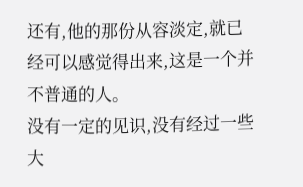还有,他的那份从容淡定,就已经可以感觉得出来,这是一个并不普通的人。
没有一定的见识,没有经过一些大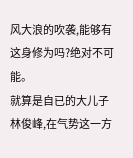风大浪的吹袭,能够有这身修为吗?绝对不可能。
就算是自已的大儿子林俊峰,在气势这一方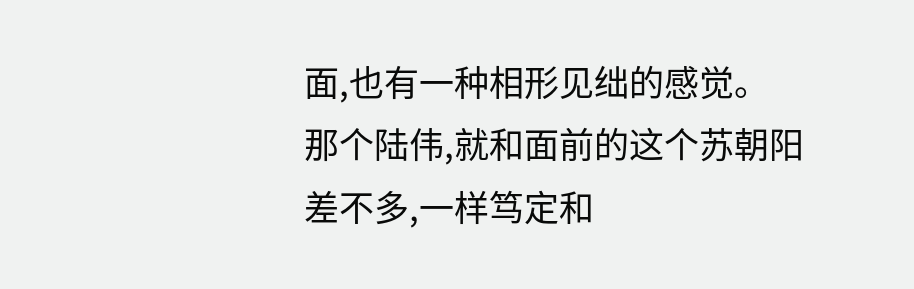面,也有一种相形见绌的感觉。
那个陆伟,就和面前的这个苏朝阳差不多,一样笃定和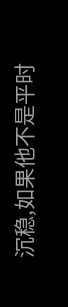沉稳,如果他不是平时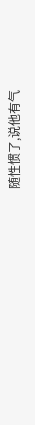随性惯了,说他有气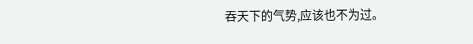吞天下的气势,应该也不为过。